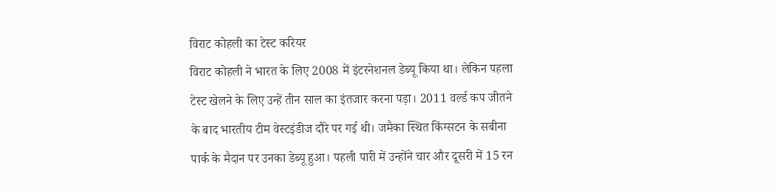विराट कोहली का टेस्ट करियर
विराट कोहली ने भारत के लिए 2008 में इंटरनेशनल डेब्यू किया था। लेकिन पहला टेस्ट खेलने के लिए उन्हें तीन साल का इंतजार करना पड़ा। 2011 वर्ल्ड कप जीतने के बाद भारतीय टीम वेस्टइंडीज दौरे पर गई थी। जमैका स्थित किंग्सटन के सबीना पार्क के मैदान पर उनका डेब्यू हुआ। पहली पारी में उन्होंने चार और दूसरी में 15 रन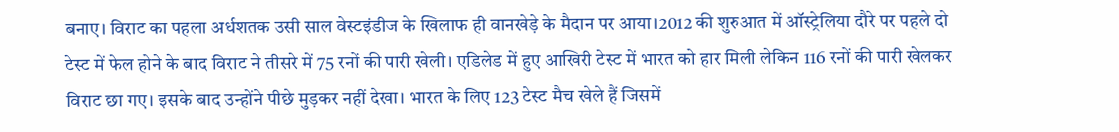बनाए। विराट का पहला अर्धशतक उसी साल वेस्टइंडीज के खिलाफ ही वानखेड़े के मैदान पर आया।2012 की शुरुआत में ऑस्ट्रेलिया दौरे पर पहले दो टेस्ट में फेल होने के बाद विराट ने तीसरे में 75 रनों की पारी खेली। एडिलेड में हुए आखिरी टेस्ट में भारत को हार मिली लेकिन 116 रनों की पारी खेलकर विराट छा गए। इसके बाद उन्होंने पीछे मुड़कर नहीं देखा। भारत के लिए 123 टेस्ट मैच खेले हैं जिसमें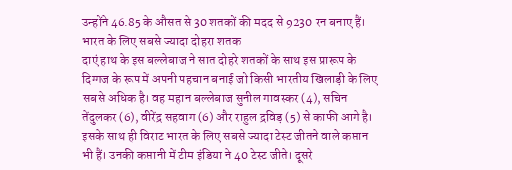उन्होंने 46.85 के औसत से 30 शतकों की मदद से 9230 रन बनाए हैं।
भारत के लिए सबसे ज्यादा दोहरा शतक
दाएं हाथ के इस बल्लेबाज ने सात दोहरे शतकों के साथ इस प्रारूप के दिग्गज के रूप में अपनी पहचान बनाई जो किसी भारतीय खिलाड़ी के लिए सबसे अधिक है। वह महान बल्लेबाज सुनील गावस्कर (4), सचिन तेंदुलकर (6), वीरेंद्र सहवाग (6) और राहुल द्रविड़ (5) से काफी आगे है। इसके साथ ही विराट भारत के लिए सबसे ज्यादा टेस्ट जीतने वाले कप्तान भी हैं। उनकी कप्तानी में टीम इंडिया ने 40 टेस्ट जीते। दूसरे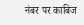नंबर पर काबिज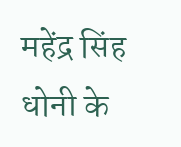महेंद्र सिंह धोनी के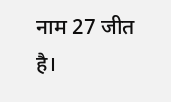नाम 27 जीत है।